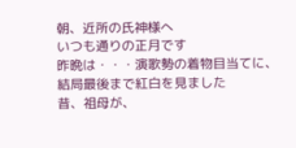朝、近所の氏神様へ
いつも通りの正月です
昨晩は・・・演歌勢の着物目当てに、結局最後まで紅白を見ました
昔、祖母が、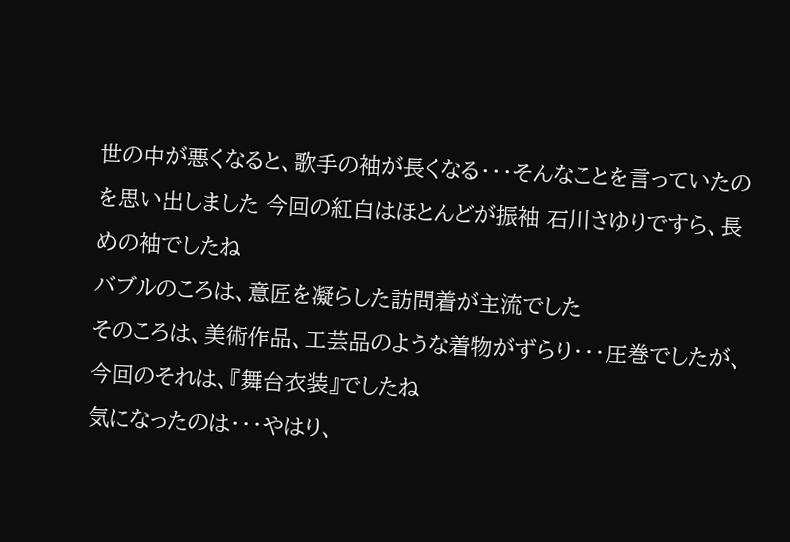世の中が悪くなると、歌手の袖が長くなる・・・そんなことを言っていたのを思い出しました 今回の紅白はほとんどが振袖 石川さゆりですら、長めの袖でしたね
バブルのころは、意匠を凝らした訪問着が主流でした
そのころは、美術作品、工芸品のような着物がずらり・・・圧巻でしたが、今回のそれは、『舞台衣装』でしたね
気になったのは・・・やはり、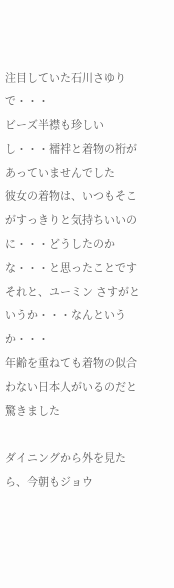注目していた石川さゆりで・・・
ビーズ半襟も珍しいし・・・襦袢と着物の裄があっていませんでした
彼女の着物は、いつもそこがすっきりと気持ちいいのに・・・どうしたのかな・・・と思ったことです
それと、ユーミン さすがというか・・・なんというか・・・
年齢を重ねても着物の似合わない日本人がいるのだと驚きました

ダイニングから外を見たら、今朝もジョウ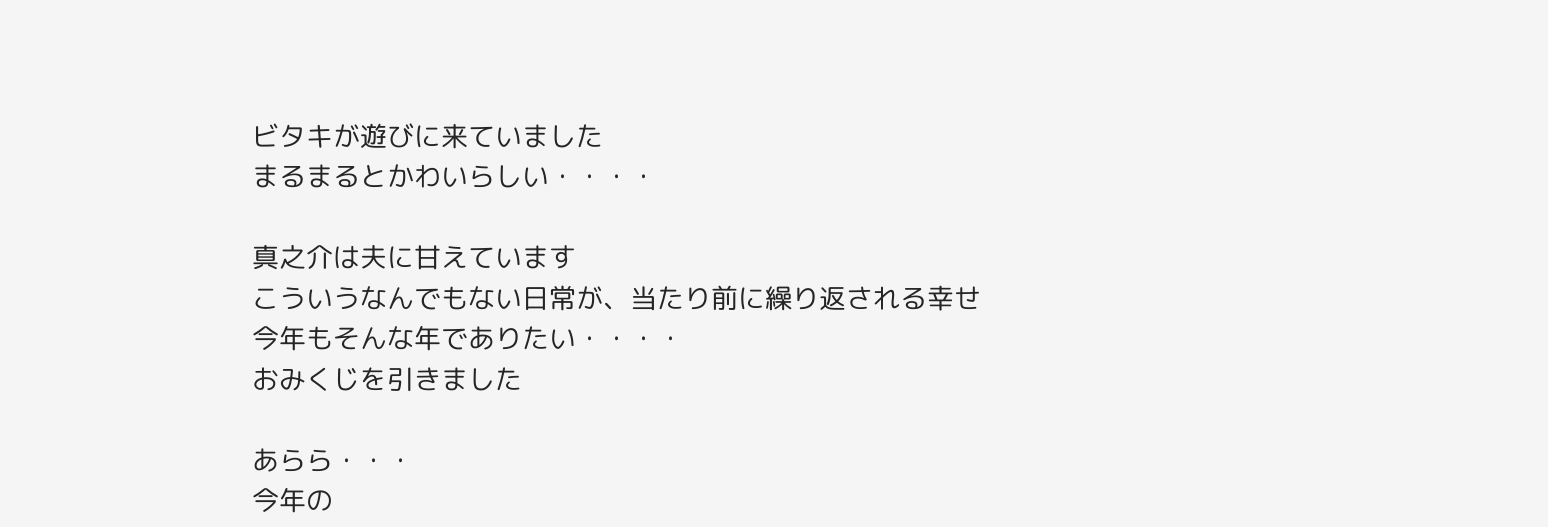ビタキが遊びに来ていました
まるまるとかわいらしい・・・・

真之介は夫に甘えています
こういうなんでもない日常が、当たり前に繰り返される幸せ
今年もそんな年でありたい・・・・
おみくじを引きました

あらら・・・
今年の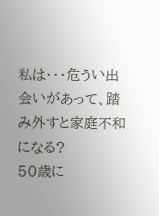私は・・・危うい出会いがあって、踏み外すと家庭不和になる?
50歳に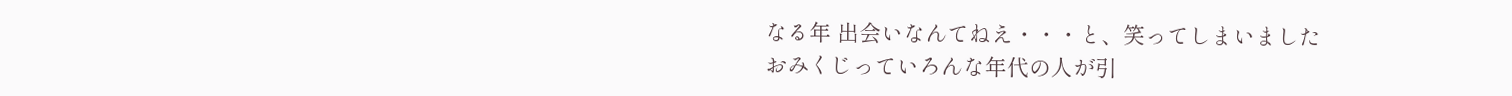なる年 出会いなんてねえ・・・と、笑ってしまいました
おみくじっていろんな年代の人が引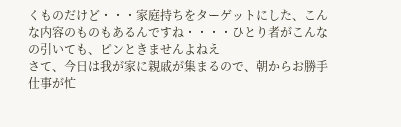くものだけど・・・家庭持ちをターゲットにした、こんな内容のものもあるんですね・・・・ひとり者がこんなの引いても、ピンときませんよねえ
さて、今日は我が家に親戚が集まるので、朝からお勝手仕事が忙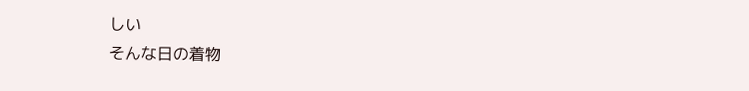しい
そんな日の着物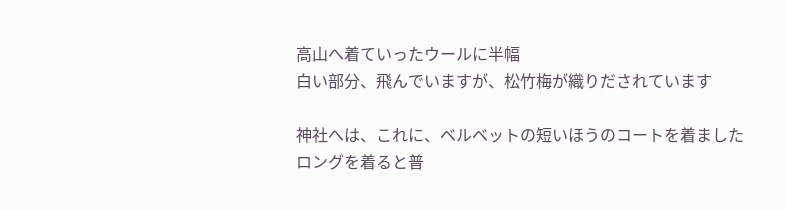高山へ着ていったウールに半幅
白い部分、飛んでいますが、松竹梅が織りだされています

神社へは、これに、ベルベットの短いほうのコートを着ました
ロングを着ると普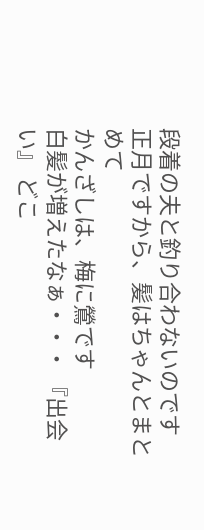段着の夫と釣り合わないのです
正月ですから、髪はちゃんとまとめて
かんざしは、梅に鶯です
白髪が増えたなぁ・・・ 『出会い』 どこ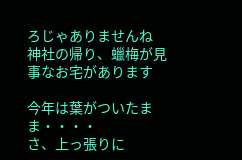ろじゃありませんね
神社の帰り、蠟梅が見事なお宅があります

今年は葉がついたまま・・・・
さ、上っ張りに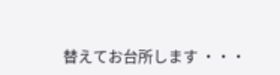替えてお台所します ・・・